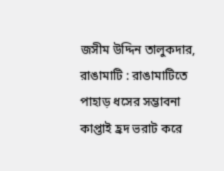জসীম উদ্দিন তালুকদার, রাঙামাটি : রাঙামাটিতে পাহাড় ধসের সম্ভাবনা কাপ্তাই হ্রদ ভরাট করে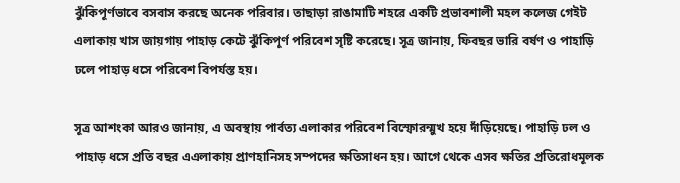ঝুঁকিপূর্ণভাবে বসবাস করছে অনেক পরিবার। তাছাড়া রাঙামাটি শহরে একটি প্রভাবশালী মহল কলেজ গেইট এলাকায় খাস জায়গায় পাহাড় কেটে ঝুঁকিপূর্ণ পরিবেশ সৃষ্টি করেছে। সূত্র জানায়, ফিবছর ভারি বর্ষণ ও পাহাড়ি ঢলে পাহাড় ধসে পরিবেশ বিপর্যস্ত হয়।

সূত্র আশংকা আরও জানায়, এ অবস্থায় পার্বত্য এলাকার পরিবেশ বিস্ফোরন্মুখ হয়ে দাঁড়িয়েছে। পাহাড়ি ঢল ও পাহাড় ধসে প্রতি বছর এএলাকায় প্রাণহানিসহ সম্পদের ক্ষতিসাধন হয়। আগে থেকে এসব ক্ষতির প্রতিরোধমূলক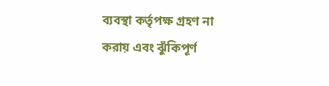ব্যবস্থা কর্তৃপক্ষ গ্রহণ না করায় এবং ঝুঁকিপূর্ণ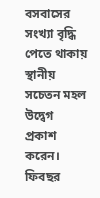বসবাসের সংখ্যা বৃদ্ধি পেতে থাকায় স্থানীয় সচেতন মহল উদ্বেগ প্রকাশ করেন। ফিবছর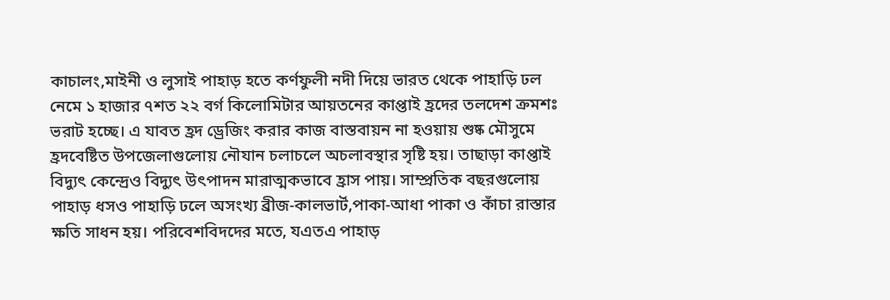কাচালং,মাইনী ও লুসাই পাহাড় হতে কর্ণফুলী নদী দিয়ে ভারত থেকে পাহাড়ি ঢল নেমে ১ হাজার ৭শত ২২ বর্গ কিলোমিটার আয়তনের কাপ্তাই হ্রদের তলদেশ ক্রমশঃ ভরাট হচ্ছে। এ যাবত হ্রদ ড্রেজিং করার কাজ বাস্তবায়ন না হওয়ায় শুষ্ক মৌসুমে হ্রদবেষ্টিত উপজেলাগুলোয় নৌযান চলাচলে অচলাবস্থার সৃষ্টি হয়। তাছাড়া কাপ্তাই বিদ্যুৎ কেন্দ্রেও বিদ্যুৎ উৎপাদন মারাত্মকভাবে হ্রাস পায়। সাম্প্রতিক বছরগুলোয় পাহাড় ধসও পাহাড়ি ঢলে অসংখ্য ব্রীজ-কালভার্ট,পাকা-আধা পাকা ও কাঁচা রাস্তার ক্ষতি সাধন হয়। পরিবেশবিদদের মতে, যএতএ পাহাড়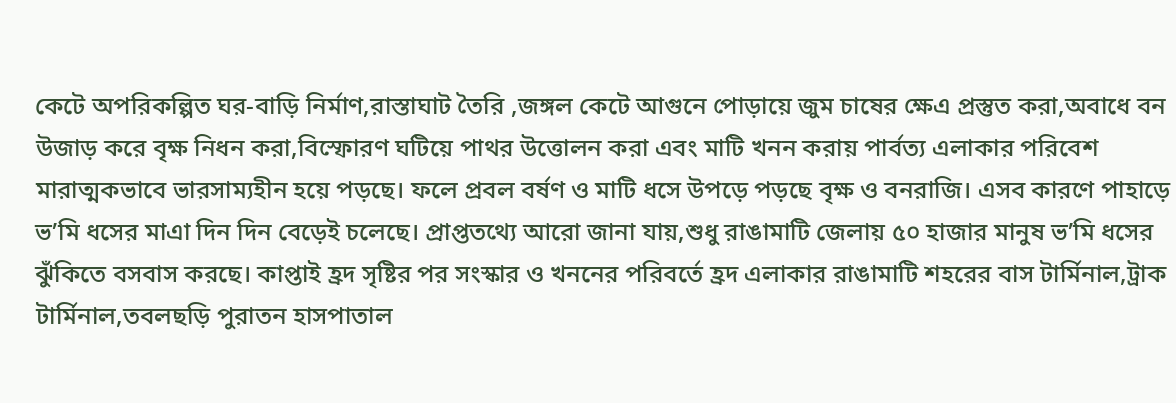কেটে অপরিকল্পিত ঘর-বাড়ি নির্মাণ,রাস্তাঘাট তৈরি ,জঙ্গল কেটে আগুনে পোড়ায়ে জুম চাষের ক্ষেএ প্রস্তুত করা,অবাধে বন উজাড় করে বৃক্ষ নিধন করা,বিস্ফোরণ ঘটিয়ে পাথর উত্তোলন করা এবং মাটি খনন করায় পার্বত্য এলাকার পরিবেশ মারাত্মকভাবে ভারসাম্যহীন হয়ে পড়ছে। ফলে প্রবল বর্ষণ ও মাটি ধসে উপড়ে পড়ছে বৃক্ষ ও বনরাজি। এসব কারণে পাহাড়ে ভ’মি ধসের মাএা দিন দিন বেড়েই চলেছে। প্রাপ্ততথ্যে আরো জানা যায়,শুধু রাঙামাটি জেলায় ৫০ হাজার মানুষ ভ’মি ধসের ঝুঁকিতে বসবাস করছে। কাপ্তাই হ্রদ সৃষ্টির পর সংস্কার ও খননের পরিবর্তে হ্রদ এলাকার রাঙামাটি শহরের বাস টার্মিনাল,ট্রাক টার্মিনাল,তবলছড়ি পুরাতন হাসপাতাল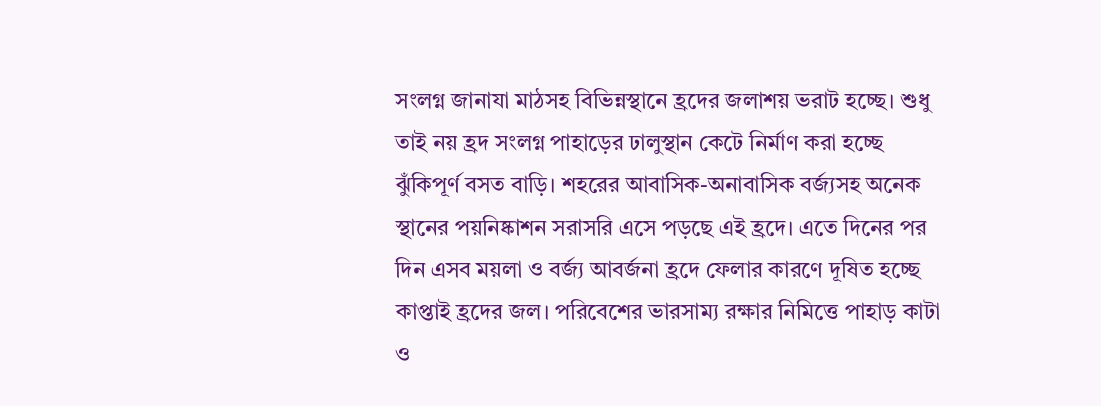সংলগ্ন জানাযা মাঠসহ বিভিন্নস্থানে হ্রদের জলাশয় ভরাট হচ্ছে। শুধু তাই নয় হ্রদ সংলগ্ন পাহাড়ের ঢালুস্থান কেটে নির্মাণ করা হচ্ছে ঝুঁকিপূর্ণ বসত বাড়ি। শহরের আবাসিক-অনাবাসিক বর্জ্যসহ অনেক স্থানের পয়নিষ্কাশন সরাসরি এসে পড়ছে এই হ্রদে। এতে দিনের পর দিন এসব ময়লা ও বর্জ্য আবর্জনা হ্রদে ফেলার কারণে দূষিত হচ্ছে কাপ্তাই হ্রদের জল। পরিবেশের ভারসাম্য রক্ষার নিমিত্তে পাহাড় কাটা ও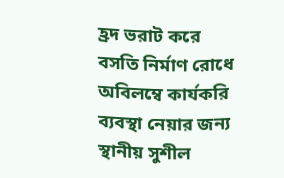হ্রদ ভরাট করে বসতি নির্মাণ রোধে অবিলম্বে কার্যকরি ব্যবস্থা নেয়ার জন্য স্থানীয় সুশীল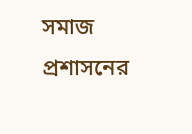সমাজ প্রশাসনের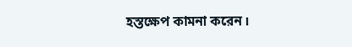হস্তক্ষেপ কামনা করেন।